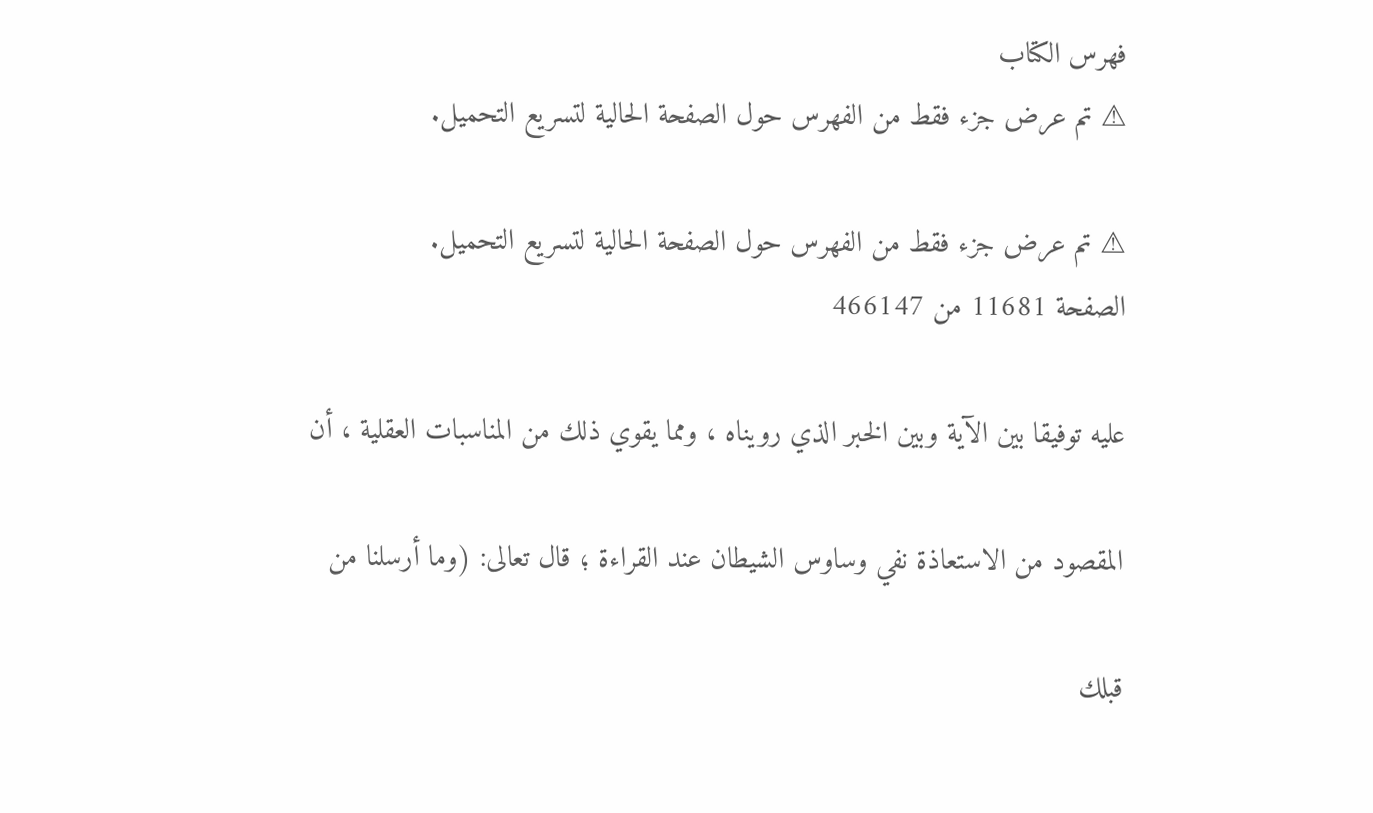فهرس الكتاب
⚠ تم عرض جزء فقط من الفهرس حول الصفحة الحالية لتسريع التحميل.

⚠ تم عرض جزء فقط من الفهرس حول الصفحة الحالية لتسريع التحميل.
الصفحة 11681 من 466147

عليه توفيقا بين الآية وبين الخبر الذي رويناه ، ومما يقوي ذلك من المناسبات العقلية ، أن

المقصود من الاستعاذة نفي وساوس الشيطان عند القراءة ؛ قال تعالى: (وما أرسلنا من

قبلك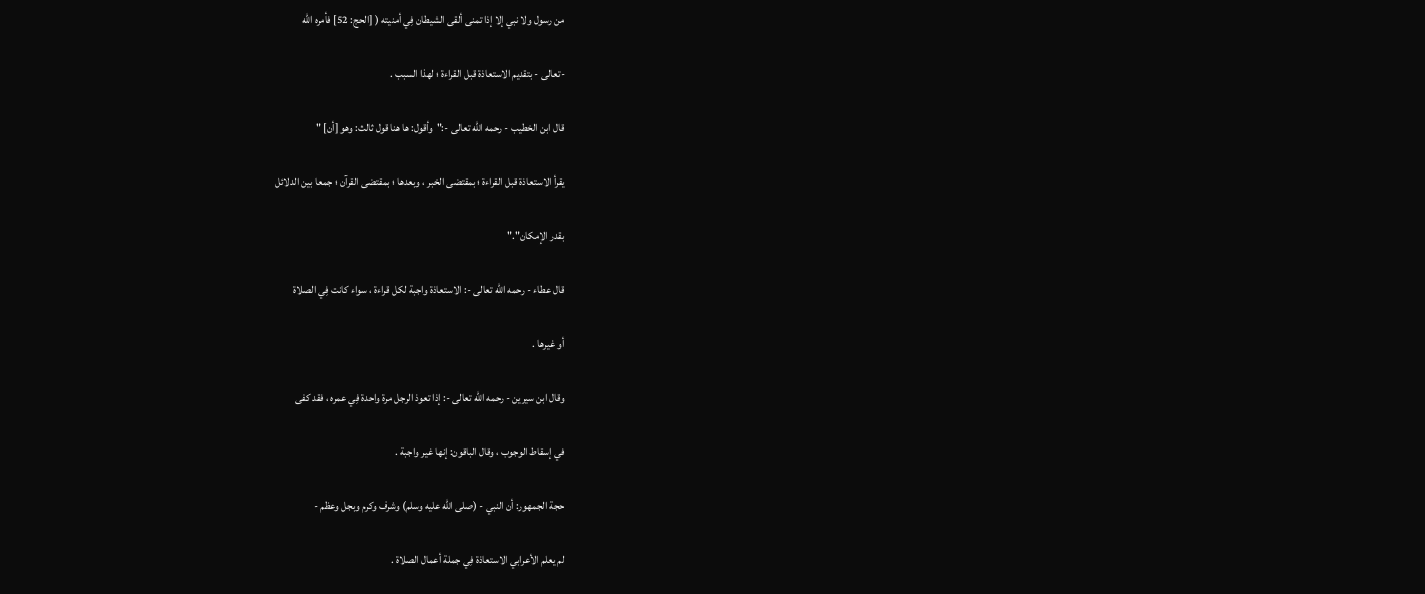من رسول ولا نبي إلا إذا تمنى ألقى الشيطان فِي أمنيته ( [الحج: 52] فأمره الله

-تعالى - بتقديم الاستعاذة قبل القراءة ؛ لهذا السبب .

قال ابن الخطيب - رحمه الله تعالى -:"وأقول: ها هنا قول ثالث: وهو [أن] "

يقرأ الاستعاذة قبل القراءة ؛ بمقتضى الخبر ، وبعدها ؛ بمقتضى القرآن ؛ جمعا بين الدلائل

بقدر الإمكان"."

قال عطاء - رحمه الله تعالى -: الاستعاذة واجبة لكل قراءة ، سواء كانت فِي الصلاة

أو غيرها .

وقال ابن سيرين - رحمه الله تعالى -: إذا تعوذ الرجل مرة واحدة فِي عمره ، فقد كفى

في إسقاط الوجوب ، وقال الباقون: إنها غير واجبة .

حجة الجمهور: أن النبي - (صلى الله عليه وسلم) وشرف وكرم وبجل وعظم -

لم يعلم الأعرابي الاستعاذة فِي جملة أعمال الصلاة .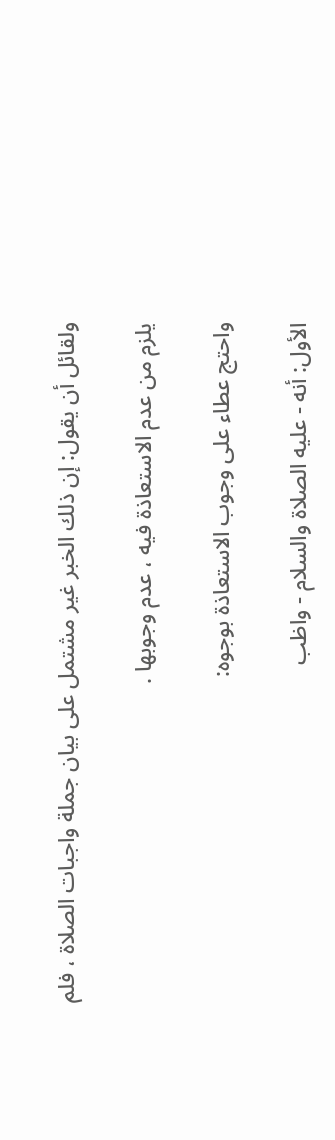ولقائل أن يقول: إن ذلك الخبر غير مشتمل على بيان جملة واجبات الصلاة ، فلم

يلزم من عدم الاستعاذة فيه ، عدم وجوبها .

واحتج عطاء على وجوب الاستعاذة بوجوه:

الأول: أنه - عليه الصلاة والسلام - واظب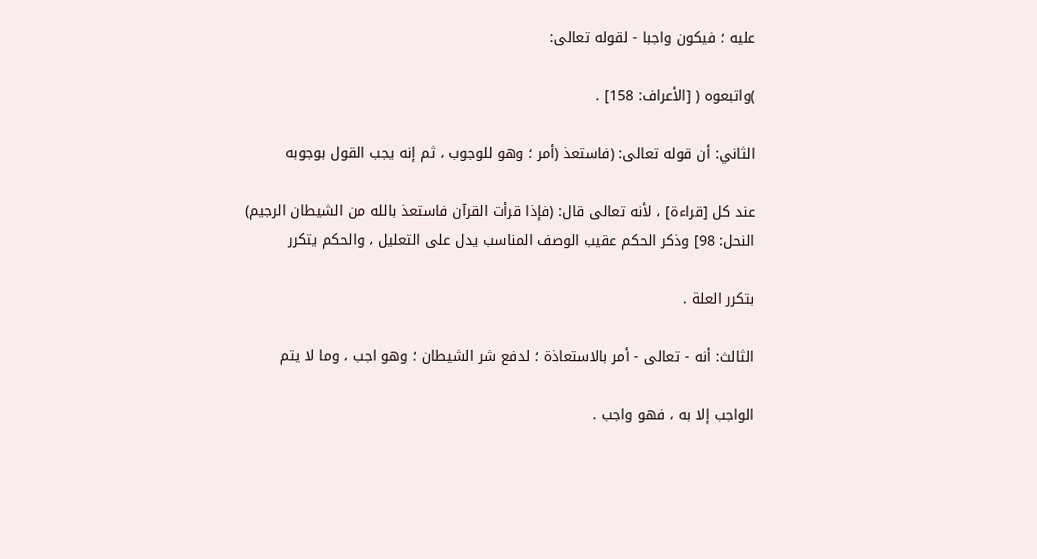عليه ؛ فيكون واجبا - لقوله تعالى:

)واتبعوه ( [الأعراف: 158] .

الثاني: أن قوله تعالى: (فاستعذ (أمر ؛ وهو للوجوب ، ثم إنه يجب القول بوجوبه

عند كل [قراءة] ، لأنه تعالى قال: (فإذا قرأت القرآن فاستعذ بالله من الشيطان الرجيم) النحل: 98] وذكر الحكم عقيب الوصف المناسب يدل على التعليل ، والحكم يتكرر

بتكرر العلة .

الثالث: أنه - تعالى - أمر بالاستعاذة ؛ لدفع شر الشيطان ؛ وهو اجب ، وما لا يتم

الواجب إلا به ، فهو واجب .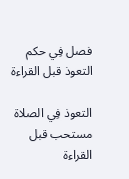فصل فِي حكم التعوذ قبل القراءة

التعوذ فِي الصلاة مستحب قبل القراءة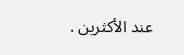عند الأكثرين .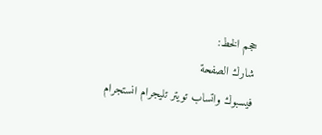حجم الخط:
شارك الصفحة
فيسبوك واتساب تويتر تليجرام انستجرام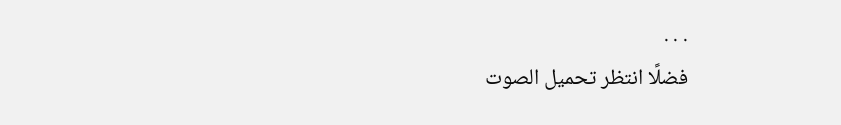. . .
فضلًا انتظر تحميل الصوت